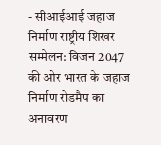- सीआईआई जहाज निर्माण राष्ट्रीय शिखर सम्मेलन: विजन 2047 की ओर भारत के जहाज निर्माण रोडमैप का अनावरण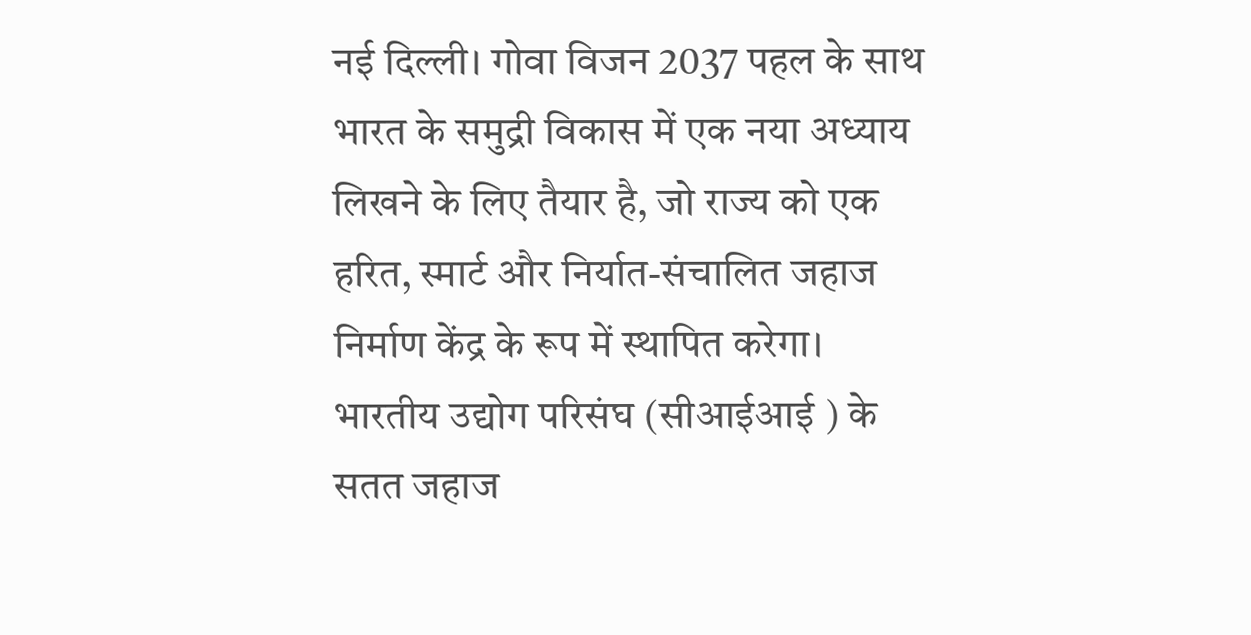नई दिल्ली। गोवा विजन 2037 पहल के साथ भारत के समुद्री विकास में एक नया अध्याय लिखने के लिए तैयार है, जो राज्य को एक हरित, स्मार्ट और निर्यात-संचालित जहाज निर्माण केंद्र के रूप में स्थापित करेगा। भारतीय उद्योग परिसंघ (सीआईआई ) के सतत जहाज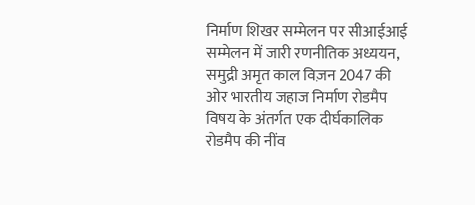निर्माण शिखर सम्मेलन पर सीआईआई सम्मेलन में जारी रणनीतिक अध्ययन, समुद्री अमृत काल विज़न 2047 की ओर भारतीय जहाज निर्माण रोडमैप विषय के अंतर्गत एक दीर्घकालिक रोडमैप की नींव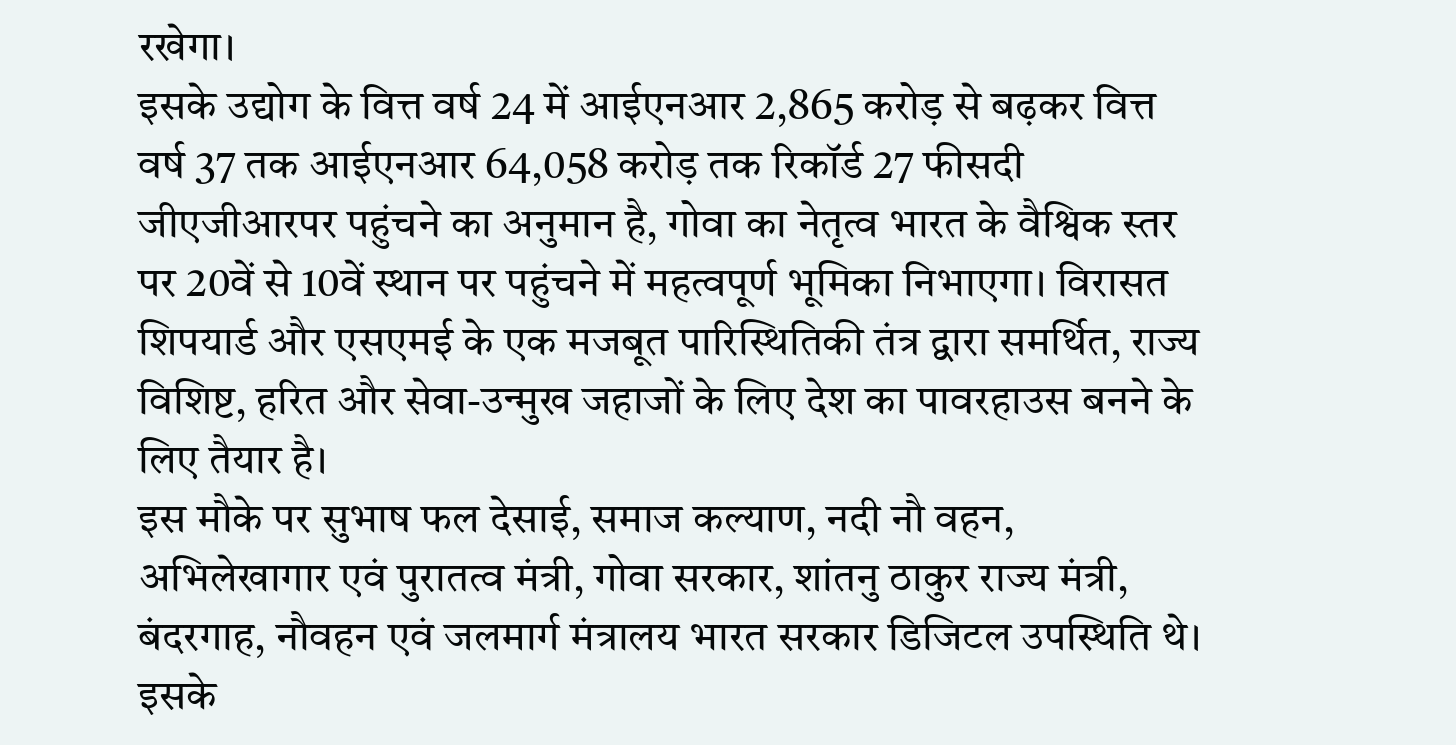रखेगा।
इसके उद्योग के वित्त वर्ष 24 में आईएनआर 2,865 करोड़ से बढ़कर वित्त वर्ष 37 तक आईएनआर 64,058 करोड़ तक रिकॉर्ड 27 फीसदी जीएजीआरपर पहुंचने का अनुमान है, गोवा का नेतृत्व भारत के वैश्विक स्तर पर 20वें से 10वें स्थान पर पहुंचने में महत्वपूर्ण भूमिका निभाएगा। विरासत शिपयार्ड और एसएमई के एक मजबूत पारिस्थितिकी तंत्र द्वारा समर्थित, राज्य विशिष्ट, हरित और सेवा-उन्मुख जहाजों के लिए देश का पावरहाउस बनने के लिए तैयार है।
इस मौके पर सुभाष फल देसाई, समाज कल्याण, नदी नौ वहन, अभिलेखागार एवं पुरातत्व मंत्री, गोवा सरकार, शांतनु ठाकुर राज्य मंत्री, बंदरगाह, नौवहन एवं जलमार्ग मंत्रालय भारत सरकार डिजिटल उपस्थिति थे। इसके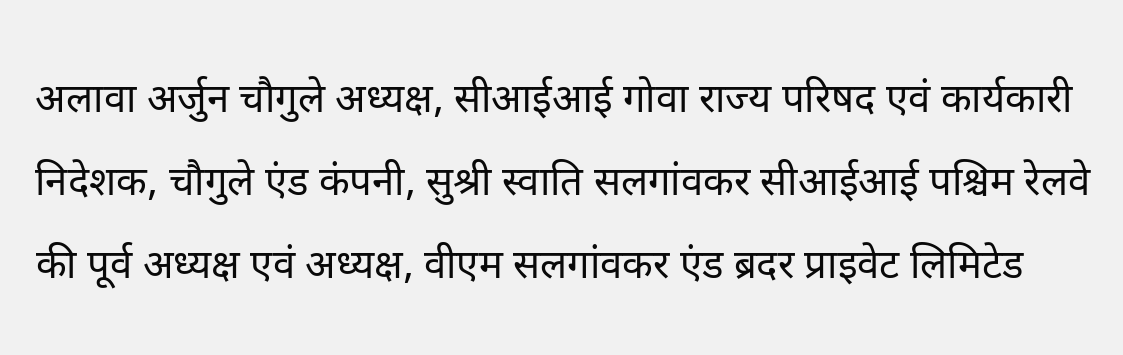अलावा अर्जुन चौगुले अध्यक्ष, सीआईआई गोवा राज्य परिषद एवं कार्यकारी निदेशक, चौगुले एंड कंपनी, सुश्री स्वाति सलगांवकर सीआईआई पश्चिम रेलवे की पूर्व अध्यक्ष एवं अध्यक्ष, वीएम सलगांवकर एंड ब्रदर प्राइवेट लिमिटेड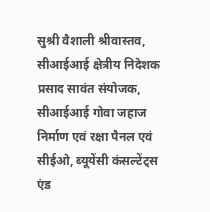सुश्री वैशाली श्रीवास्तव, सीआईआई क्षेत्रीय निदेशक प्रसाद सावंत संयोजक, सीआईआई गोवा जहाज निर्माण एवं रक्षा पैनल एवं सीईओ, ब्यूयेंसी कंसल्टेंट्स एंड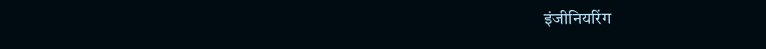इंजीनियरिंग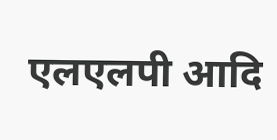एलएलपी आदि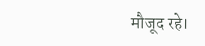मौजूद रहे।